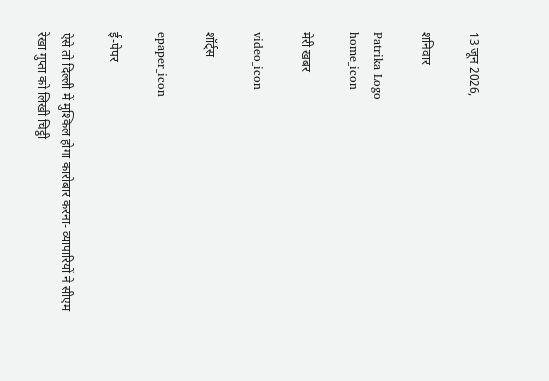13 जून 2026,

शनिवार

Patrika Logo
home_icon

मेरी खबर

video_icon

शॉर्ट्स

epaper_icon

ई-पेपर

ऐसे तो दिल्ली में मुश्किल होगा कारोबार करना- व्यापारियों ने सीएम रेखा गुप्ता को लिखी चिट्ठी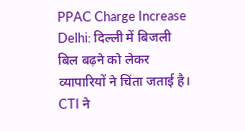PPAC Charge Increase Delhi: दिल्ली में बिजली बिल बढ़ने को लेकर व्यापारियों ने चिंता जताई है। CTI ने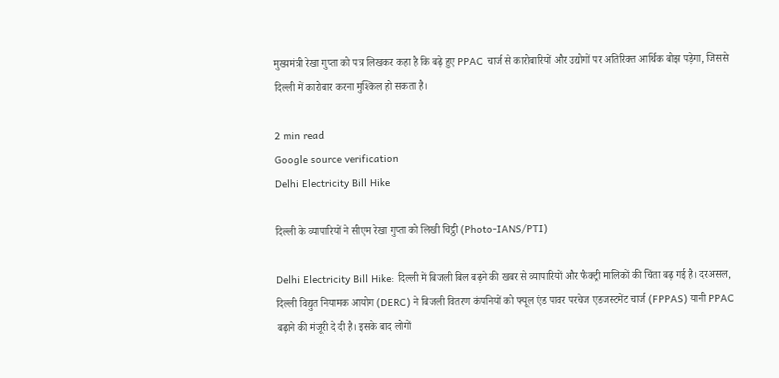मुख्यमंत्री रेखा गुप्ता को पत्र लिखकर कहा है कि बढ़े हुए PPAC चार्ज से कारोबारियों और उद्योगों पर अतिरिक्त आर्थिक बोझ पड़ेगा, जिससे दिल्ली में कारोबार करना मुश्किल हो सकता है।

2 min read
Google source verification
Delhi Electricity Bill Hike

दिल्ली के व्यापारियों ने सीएम रेखा गुप्ता को लिखी चिट्ठी (Photo-IANS/PTI)

Delhi Electricity Bill Hike: दिल्ली में बिजली बिल बढ़ने की खबर से व्यापारियों और फैक्ट्री मालिकों की चिंता बढ़ गई है। दरअसल, दिल्ली विद्युत नियामक आयोग (DERC) ने बिजली वितरण कंपनियों को फ्यूल एंड पावर परचेज एडजस्टमेंट चार्ज (FPPAS) यानी PPAC बढ़ाने की मंजूरी दे दी है। इसके बाद लोगों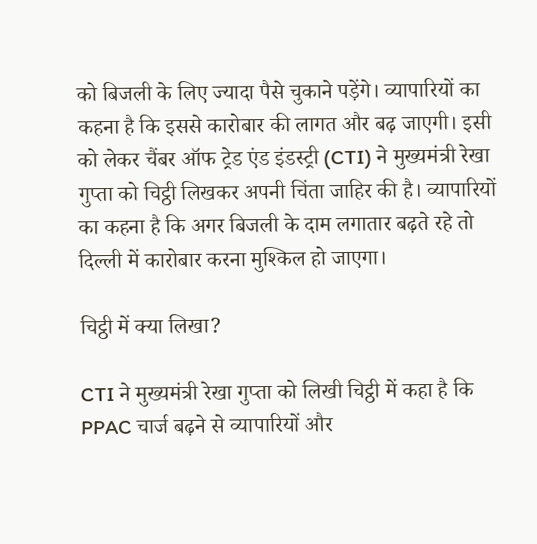को बिजली के लिए ज्यादा पैसे चुकाने पड़ेंगे। व्यापारियों का कहना है कि इससे कारोबार की लागत और बढ़ जाएगी। इसी को लेकर चैंबर ऑफ ट्रेड एंड इंडस्ट्री (CTI) ने मुख्यमंत्री रेखा गुप्ता को चिट्ठी लिखकर अपनी चिंता जाहिर की है। व्यापारियों का कहना है कि अगर बिजली के दाम लगातार बढ़ते रहे तो दिल्ली में कारोबार करना मुश्किल हो जाएगा।

चिट्ठी में क्या लिखा?

CTI ने मुख्यमंत्री रेखा गुप्ता को लिखी चिट्ठी में कहा है कि PPAC चार्ज बढ़ने से व्यापारियों और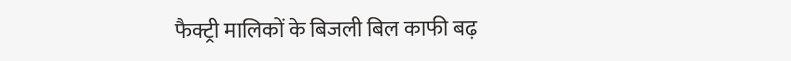फैक्ट्री मालिकों के बिजली बिल काफी बढ़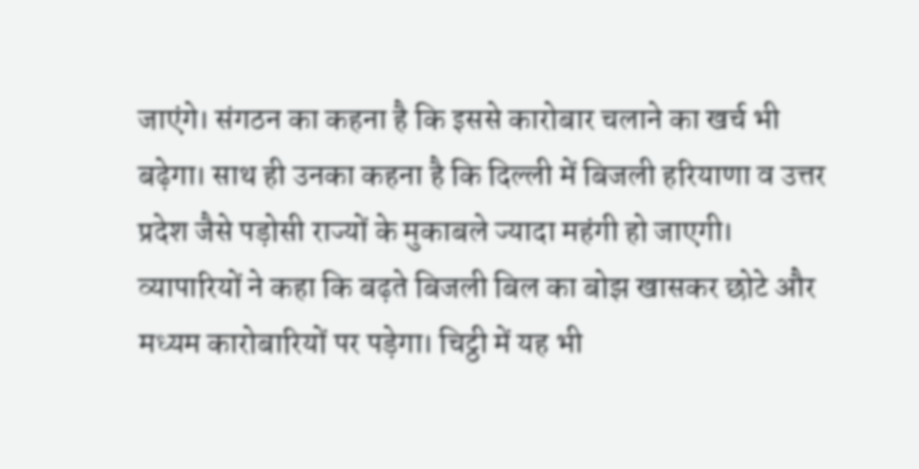जाएंगे। संगठन का कहना है कि इससे कारोबार चलाने का खर्च भी बढ़ेगा। साथ ही उनका कहना है कि दिल्ली में बिजली हरियाणा व उत्तर प्रदेश जैसे पड़ोसी राज्यों के मुकाबले ज्यादा महंगी हो जाएगी। व्यापारियों ने कहा कि बढ़ते बिजली बिल का बोझ खासकर छोटे और मध्यम कारोबारियों पर पड़ेगा। चिट्ठी में यह भी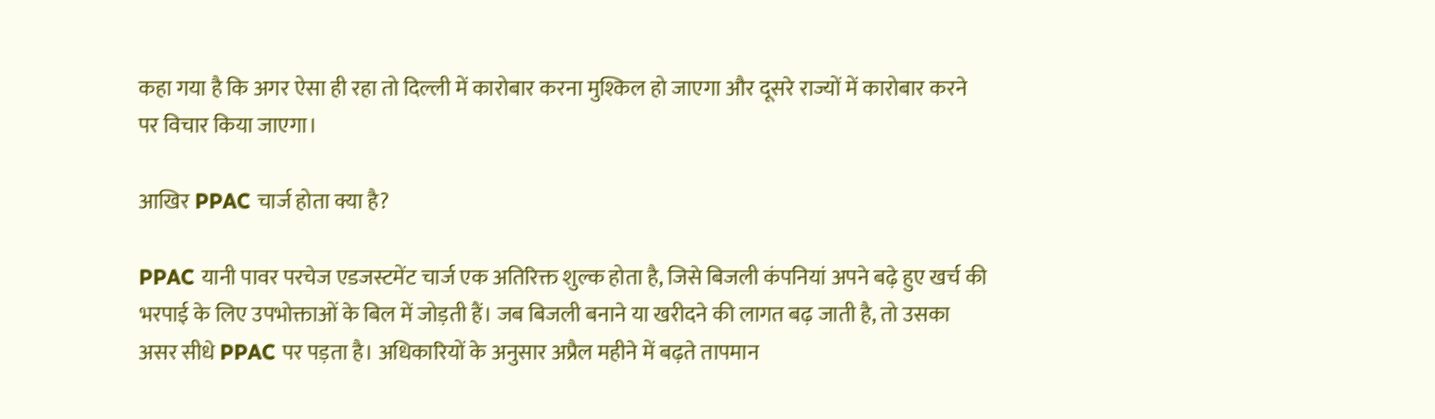कहा गया है कि अगर ऐसा ही रहा तो दिल्ली में कारोबार करना मुश्किल हो जाएगा और दूसरे राज्यों में कारोबार करने पर विचार किया जाएगा।

आखिर PPAC चार्ज होता क्या है?

PPAC यानी पावर परचेज एडजस्टमेंट चार्ज एक अतिरिक्त शुल्क होता है, जिसे बिजली कंपनियां अपने बढ़े हुए खर्च की भरपाई के लिए उपभोक्ताओं के बिल में जोड़ती हैं। जब बिजली बनाने या खरीदने की लागत बढ़ जाती है, तो उसका असर सीधे PPAC पर पड़ता है। अधिकारियों के अनुसार अप्रैल महीने में बढ़ते तापमान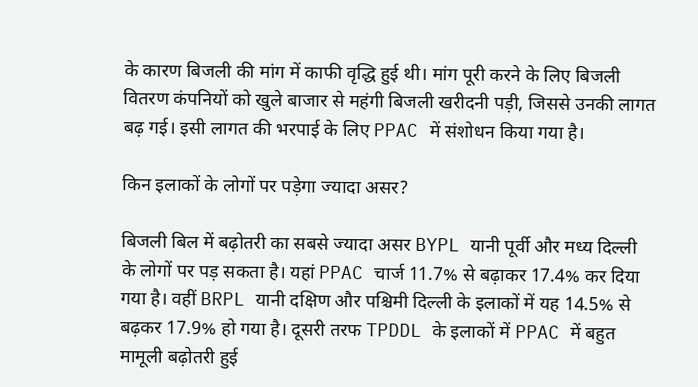के कारण बिजली की मांग में काफी वृद्धि हुई थी। मांग पूरी करने के लिए बिजली वितरण कंपनियों को खुले बाजार से महंगी बिजली खरीदनी पड़ी, जिससे उनकी लागत बढ़ गई। इसी लागत की भरपाई के लिए PPAC में संशोधन किया गया है।

किन इलाकों के लोगों पर पड़ेगा ज्यादा असर?

बिजली बिल में बढ़ोतरी का सबसे ज्यादा असर BYPL यानी पूर्वी और मध्य दिल्ली के लोगों पर पड़ सकता है। यहां PPAC चार्ज 11.7% से बढ़ाकर 17.4% कर दिया गया है। वहीं BRPL यानी दक्षिण और पश्चिमी दिल्ली के इलाकों में यह 14.5% से बढ़कर 17.9% हो गया है। दूसरी तरफ TPDDL के इलाकों में PPAC में बहुत मामूली बढ़ोतरी हुई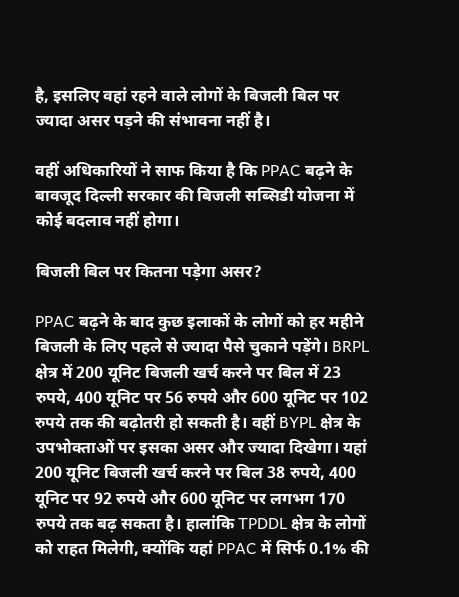है, इसलिए वहां रहने वाले लोगों के बिजली बिल पर ज्यादा असर पड़ने की संभावना नहीं है।

वहीं अधिकारियों ने साफ किया है कि PPAC बढ़ने के बावजूद दिल्ली सरकार की बिजली सब्सिडी योजना में कोई बदलाव नहीं होगा।

बिजली बिल पर कितना पड़ेगा असर?

PPAC बढ़ने के बाद कुछ इलाकों के लोगों को हर महीने बिजली के लिए पहले से ज्यादा पैसे चुकाने पड़ेंगे। BRPL क्षेत्र में 200 यूनिट बिजली खर्च करने पर बिल में 23 रुपये, 400 यूनिट पर 56 रुपये और 600 यूनिट पर 102 रुपये तक की बढ़ोतरी हो सकती है। वहीं BYPL क्षेत्र के उपभोक्ताओं पर इसका असर और ज्यादा दिखेगा। यहां 200 यूनिट बिजली खर्च करने पर बिल 38 रुपये, 400 यूनिट पर 92 रुपये और 600 यूनिट पर लगभग 170 रुपये तक बढ़ सकता है। हालांकि TPDDL क्षेत्र के लोगों को राहत मिलेगी, क्योंकि यहां PPAC में सिर्फ 0.1% की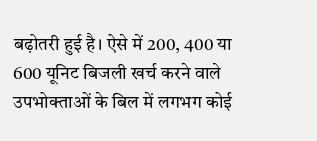बढ़ोतरी हुई है। ऐसे में 200, 400 या 600 यूनिट बिजली खर्च करने वाले उपभोक्ताओं के बिल में लगभग कोई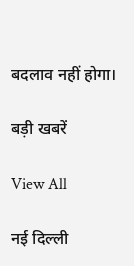बदलाव नहीं होगा।

बड़ी खबरें

View All

नई दिल्ली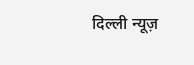दिल्ली न्यूज़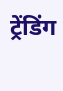ट्रेंडिंग